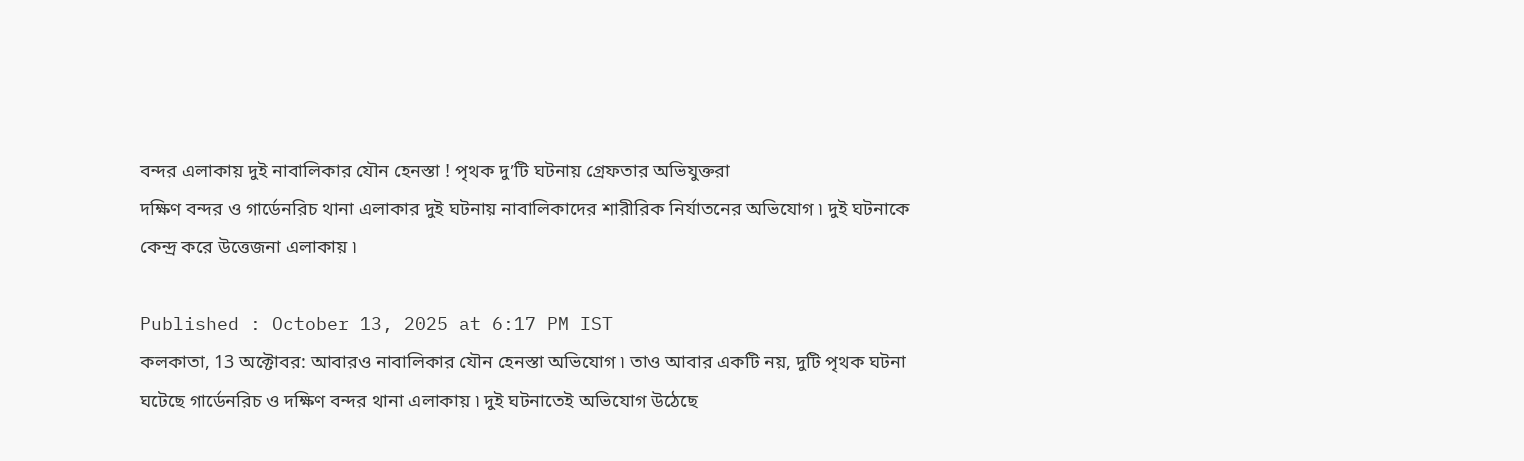বন্দর এলাকায় দুই নাবালিকার যৌন হেনস্তা ! পৃথক দু’টি ঘটনায় গ্রেফতার অভিযুক্তরা
দক্ষিণ বন্দর ও গার্ডেনরিচ থানা এলাকার দুই ঘটনায় নাবালিকাদের শারীরিক নির্যাতনের অভিযোগ ৷ দুই ঘটনাকে কেন্দ্র করে উত্তেজনা এলাকায় ৷

Published : October 13, 2025 at 6:17 PM IST
কলকাতা, 13 অক্টোবর: আবারও নাবালিকার যৌন হেনস্তা অভিযোগ ৷ তাও আবার একটি নয়, দুটি পৃথক ঘটনা ঘটেছে গার্ডেনরিচ ও দক্ষিণ বন্দর থানা এলাকায় ৷ দুই ঘটনাতেই অভিযোগ উঠেছে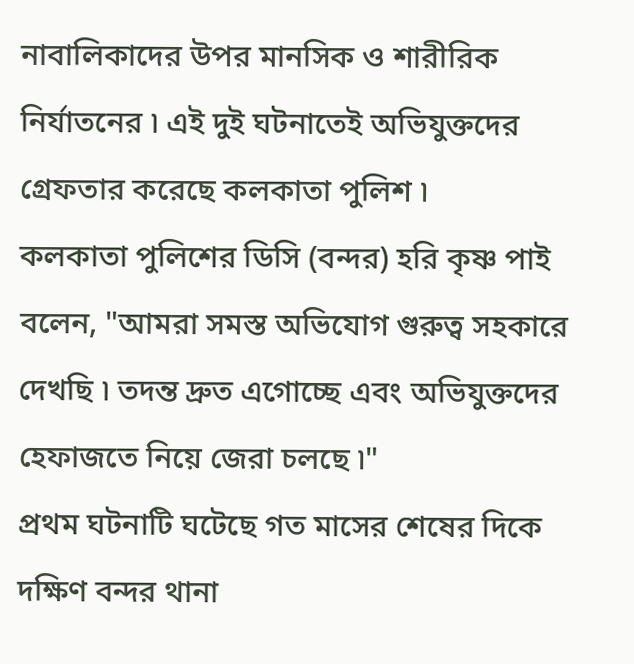নাবালিকাদের উপর মানসিক ও শারীরিক নির্যাতনের ৷ এই দুই ঘটনাতেই অভিযুক্তদের গ্রেফতার করেছে কলকাতা পুলিশ ৷
কলকাতা পুলিশের ডিসি (বন্দর) হরি কৃষ্ণ পাই বলেন, "আমরা সমস্ত অভিযোগ গুরুত্ব সহকারে দেখছি ৷ তদন্ত দ্রুত এগোচ্ছে এবং অভিযুক্তদের হেফাজতে নিয়ে জেরা চলছে ৷"
প্রথম ঘটনাটি ঘটেছে গত মাসের শেষের দিকে দক্ষিণ বন্দর থানা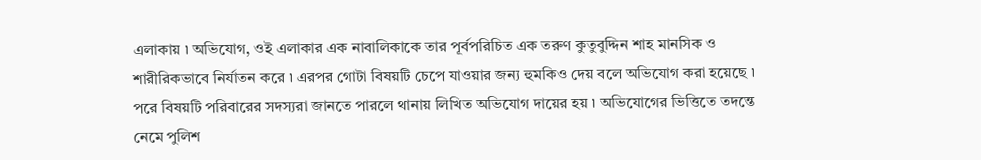এলাকায় ৷ অভিযোগ, ওই এলাকার এক নাবালিকাকে তার পূর্বপরিচিত এক তরুণ কুতুবুদ্দিন শাহ মানসিক ও শারীরিকভাবে নির্যাতন করে ৷ এরপর গোটা বিষয়টি চেপে যাওয়ার জন্য হুমকিও দেয় বলে অভিযোগ করা হয়েছে ৷ পরে বিষয়টি পরিবারের সদস্যরা জানতে পারলে থানায় লিখিত অভিযোগ দায়ের হয় ৷ অভিযোগের ভিত্তিতে তদন্তে নেমে পুলিশ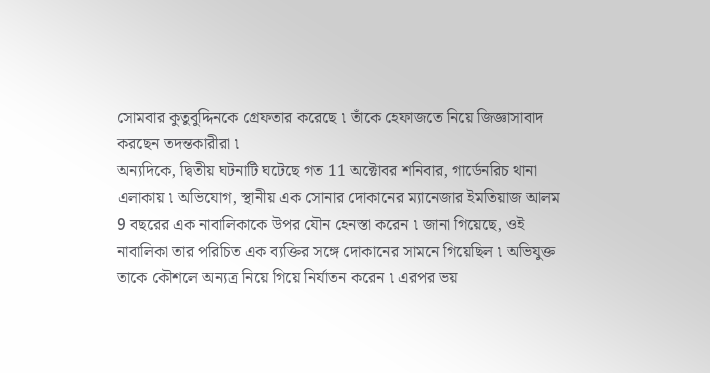সোমবার কুতুবুদ্দিনকে গ্রেফতার করেছে ৷ তাঁকে হেফাজতে নিয়ে জিজ্ঞাসাবাদ করছেন তদন্তকারীরা ৷
অন্যদিকে, দ্বিতীয় ঘটনাটি ঘটেছে গত 11 অক্টোবর শনিবার, গার্ডেনরিচ থানা এলাকায় ৷ অভিযোগ, স্থানীয় এক সোনার দোকানের ম্যানেজার ইমতিয়াজ আলম 9 বছরের এক নাবালিকাকে উপর যৌন হেনস্তা করেন ৷ জানা গিয়েছে, ওই নাবালিকা তার পরিচিত এক ব্যক্তির সঙ্গে দোকানের সামনে গিয়েছিল ৷ অভিযুক্ত তাকে কৌশলে অন্যত্র নিয়ে গিয়ে নির্যাতন করেন ৷ এরপর ভয়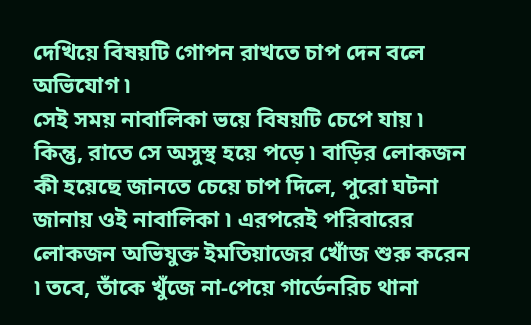দেখিয়ে বিষয়টি গোপন রাখতে চাপ দেন বলে অভিযোগ ৷
সেই সময় নাবালিকা ভয়ে বিষয়টি চেপে যায় ৷ কিন্তু, রাতে সে অসুস্থ হয়ে পড়ে ৷ বাড়ির লোকজন কী হয়েছে জানতে চেয়ে চাপ দিলে, পুরো ঘটনা জানায় ওই নাবালিকা ৷ এরপরেই পরিবারের লোকজন অভিযুক্ত ইমতিয়াজের খোঁজ শুরু করেন ৷ তবে, তাঁকে খুঁজে না-পেয়ে গার্ডেনরিচ থানা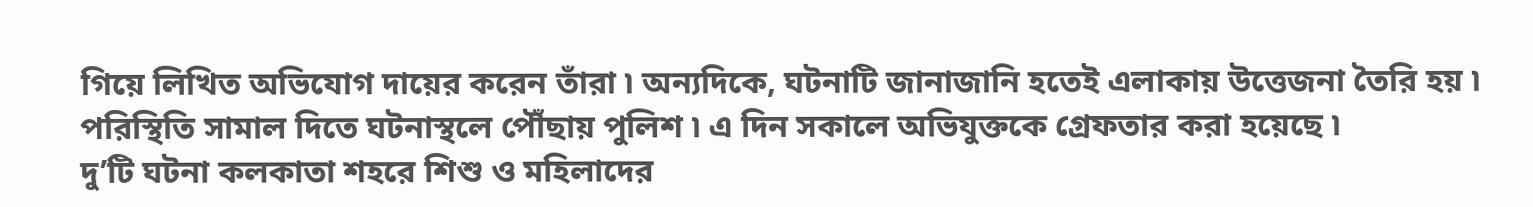গিয়ে লিখিত অভিযোগ দায়ের করেন তাঁরা ৷ অন্যদিকে, ঘটনাটি জানাজানি হতেই এলাকায় উত্তেজনা তৈরি হয় ৷ পরিস্থিতি সামাল দিতে ঘটনাস্থলে পৌঁছায় পুলিশ ৷ এ দিন সকালে অভিযুক্তকে গ্রেফতার করা হয়েছে ৷
দু’টি ঘটনা কলকাতা শহরে শিশু ও মহিলাদের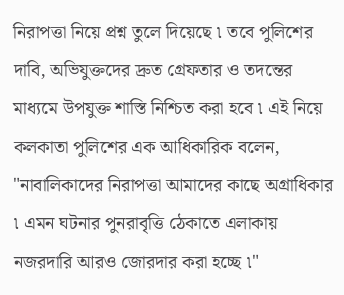নিরাপত্তা নিয়ে প্রশ্ন তুলে দিয়েছে ৷ তবে পুলিশের দাবি, অভিযুক্তদের দ্রুত গ্রেফতার ও তদন্তের মাধ্যমে উপযুক্ত শাস্তি নিশ্চিত করা হবে ৷ এই নিয়ে কলকাতা পুলিশের এক আধিকারিক বলেন, "নাবালিকাদের নিরাপত্তা আমাদের কাছে অগ্রাধিকার ৷ এমন ঘটনার পুনরাবৃত্তি ঠেকাতে এলাকায় নজরদারি আরও জোরদার করা হচ্ছে ৷"